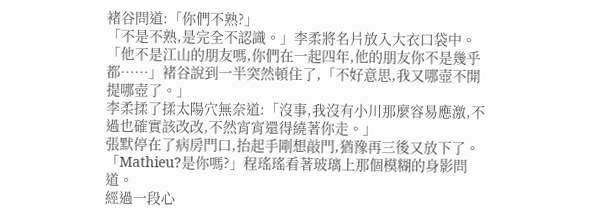褚谷問道:「你們不熟?」
「不是不熟,是完全不認識。」李柔將名片放入大衣口袋中。
「他不是江山的朋友嗎,你們在一起四年,他的朋友你不是幾乎都……」褚谷說到一半突然頓住了,「不好意思,我又哪壺不開提哪壺了。」
李柔揉了揉太陽穴無奈道:「沒事,我沒有小川那麼容易應激,不過也確實該改改,不然宵宵還得繞著你走。」
張默停在了病房門口,抬起手剛想敲門,猶豫再三後又放下了。
「Mathieu?是你嗎?」程瑤瑤看著玻璃上那個模糊的身影問道。
經過一段心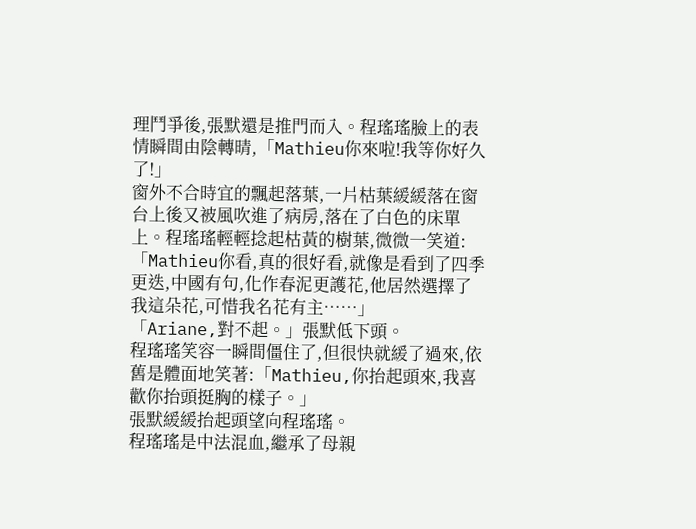理鬥爭後,張默還是推門而入。程瑤瑤臉上的表情瞬間由陰轉晴,「Mathieu你來啦!我等你好久了!」
窗外不合時宜的飄起落葉,一片枯葉緩緩落在窗台上後又被風吹進了病房,落在了白色的床單上。程瑤瑤輕輕捻起枯黃的樹葉,微微一笑道:「Mathieu你看,真的很好看,就像是看到了四季更迭,中國有句,化作春泥更護花,他居然選擇了我這朵花,可惜我名花有主……」
「Ariane,對不起。」張默低下頭。
程瑤瑤笑容一瞬間僵住了,但很快就緩了過來,依舊是體面地笑著:「Mathieu,你抬起頭來,我喜歡你抬頭挺胸的樣子。」
張默緩緩抬起頭望向程瑤瑤。
程瑤瑤是中法混血,繼承了母親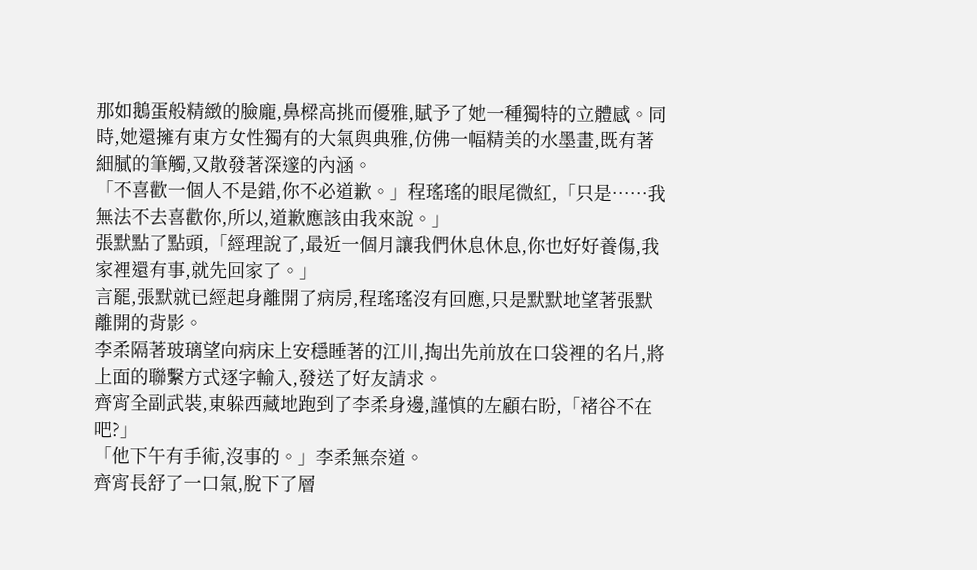那如鵝蛋般精緻的臉龐,鼻樑高挑而優雅,賦予了她一種獨特的立體感。同時,她還擁有東方女性獨有的大氣與典雅,仿佛一幅精美的水墨畫,既有著細膩的筆觸,又散發著深邃的內涵。
「不喜歡一個人不是錯,你不必道歉。」程瑤瑤的眼尾微紅,「只是……我無法不去喜歡你,所以,道歉應該由我來說。」
張默點了點頭,「經理說了,最近一個月讓我們休息休息,你也好好養傷,我家裡還有事,就先回家了。」
言罷,張默就已經起身離開了病房,程瑤瑤沒有回應,只是默默地望著張默離開的背影。
李柔隔著玻璃望向病床上安穩睡著的江川,掏出先前放在口袋裡的名片,將上面的聯繫方式逐字輸入,發送了好友請求。
齊宵全副武裝,東躲西藏地跑到了李柔身邊,謹慎的左顧右盼,「褚谷不在吧?」
「他下午有手術,沒事的。」李柔無奈道。
齊宵長舒了一口氣,脫下了層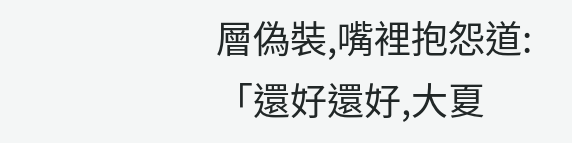層偽裝,嘴裡抱怨道:「還好還好,大夏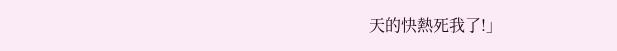天的快熱死我了!」